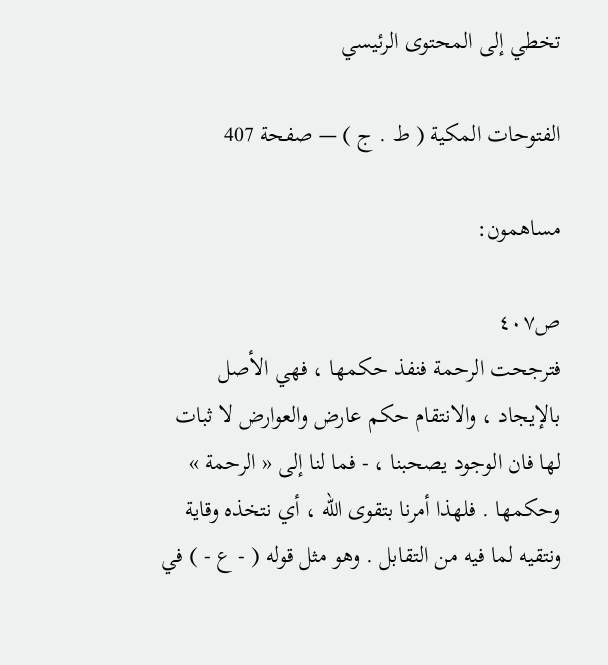تخطي إلى المحتوى الرئيسي

الفتوحات المكية ( ط . ج ) — صفحة 407

مساهمون:

ص٤٠٧
فترجحت الرحمة فنفذ حكمها ، فهي الأصل بالإيجاد ، والانتقام حكم عارض والعوارض لا ثبات لها فان الوجود يصحبنا ، - فما لنا إلى « الرحمة » وحكمها . فلهذا أمرنا بتقوى الله ، أي نتخذه وقاية ونتقيه لما فيه من التقابل . وهو مثل قوله ( - ع - ) في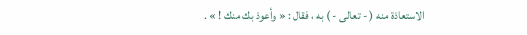الاستعاذة منه ( - تعالى - ) به ، فقال : « وأعوذ بك منك ! » .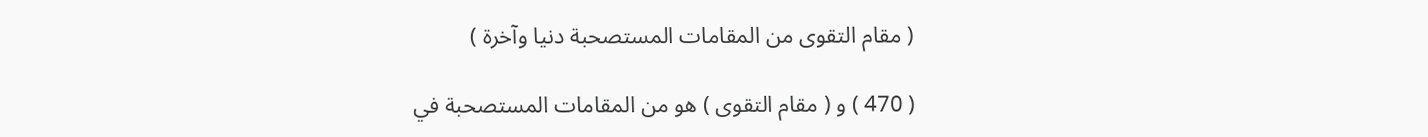( مقام التقوى من المقامات المستصحبة دنيا وآخرة )

( 470 ) و ( مقام التقوى ) هو من المقامات المستصحبة في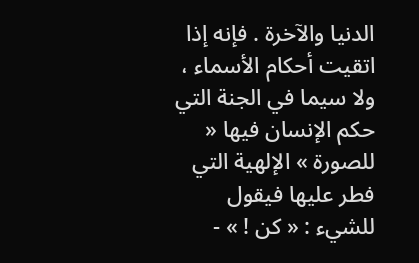الدنيا والآخرة . فإنه إذا اتقيت أحكام الأسماء ، ولا سيما في الجنة التي حكم الإنسان فيها « للصورة » الإلهية التي فطر عليها فيقول للشيء : « كن ! » -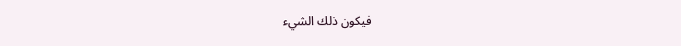فيكون ذلك الشيء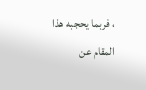، فربما يحجبه هذا المقام عن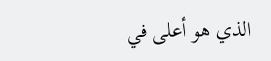الذي هو أعلى في